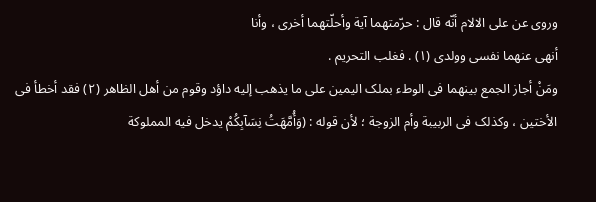وروی عن علی الالام أنّه قال : حرّمتهما آیة وأحلّتهما أخرى ، وأنا
أنهى عنهما نفسی وولدى (١) . فغلب التحریم .
ومَنْ أجاز الجمع بینهما فی الوطء بملک الیمین على ما یذهب إلیه داؤد وقوم من أهل الظاهر (٢) فقد أخطأ فی الأختین ، وکذلک فی الربیبة وأم الزوجة ؛ لأن قوله : (وَأُمَّهَتُ نِسَآبِکُمْ یدخل فیه المملوکة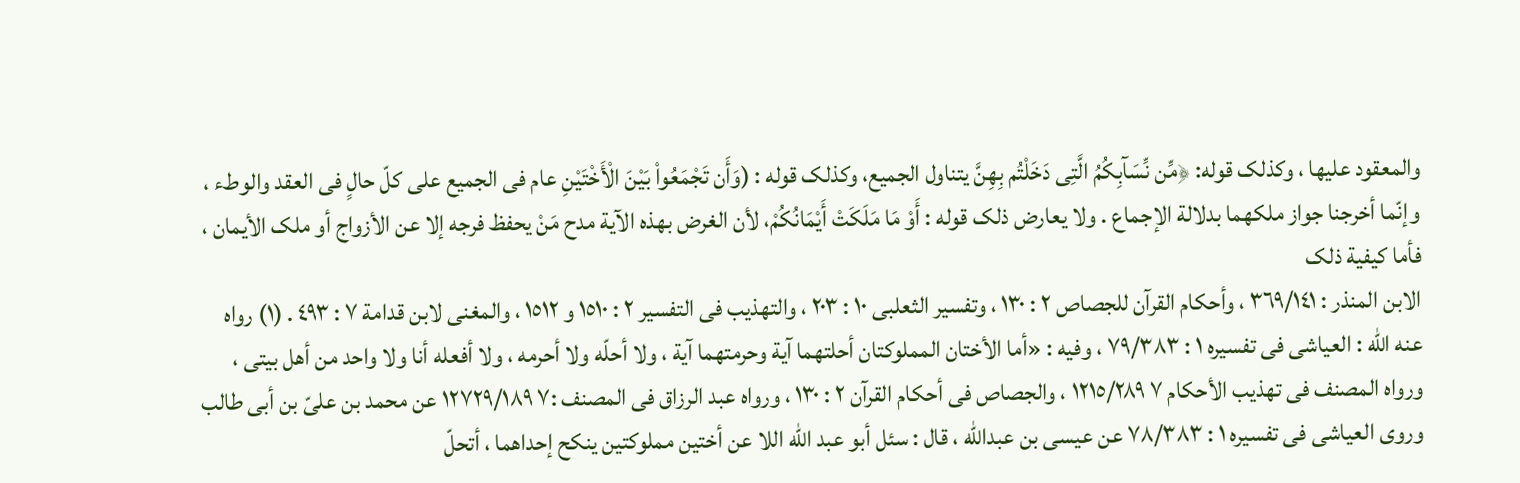والمعقود علیها ، وکذلک قوله: ﴿مِّن نِّسَآبِکُمُ الَّتِی دَخَلْتُم بِهِنَّ یتناول الجمیع، وکذلک قوله : (وَأَن تَجْمَعُواْ بَیْنَ الْأَخْتَیْنِ عام فی الجمیع على کلّ حالٍ فی العقد والوطء ، وإنّما أخرجنا جواز ملکهما بدلالة الإجماع . ولا یعارض ذلک قوله : أَوْ مَا مَلَکَتْ أَیْمَانُکُمْ، لأن الغرض بهذه الآیة مدح مَنْ یحفظ فرجه إلا عن الأزواج أو ملک الأیمان ، فأما کیفیة ذلک
الابن المنذر : ٣٦٩/١٤١ ، وأحکام القرآن للجصاص ٢ : ١٣٠ ، وتفسیر الثعلبی ١٠ : ٢٠٣ ، والتهذیب فی التفسیر ٢ : ١٥١٠ و ١٥١٢ ، والمغنی لابن قدامة ٧ : ٤٩٣ . (١) رواه عنه الله : العیاشی فی تفسیره ١ : ٧٩/٣۸٣ ، وفیه : «أما الأختان المملوکتان أحلتهما آیة وحرمتهما آیة ، ولا أحلّه ولا أحرمه ، ولا أفعله أنا ولا واحد من أهل بیتی ، ورواه المصنف فی تهذیب الأحکام ٧ ١٢١٥/٢٨٩ ، والجصاص فی أحکام القرآن ٢ : ١٣٠ ، ورواه عبد الرزاق فی المصنف :٧ ١٢٧٢٩/١۸٩ عن محمد بن علیّ بن أبی طالب
وروى العیاشی فی تفسیره ١ : ٧۸/٣۸٣ عن عیسى بن عبدالله ، قال : سئل أبو عبد الله اللا عن أختین مملوکتین ینکح إحداهما ، أتحلّ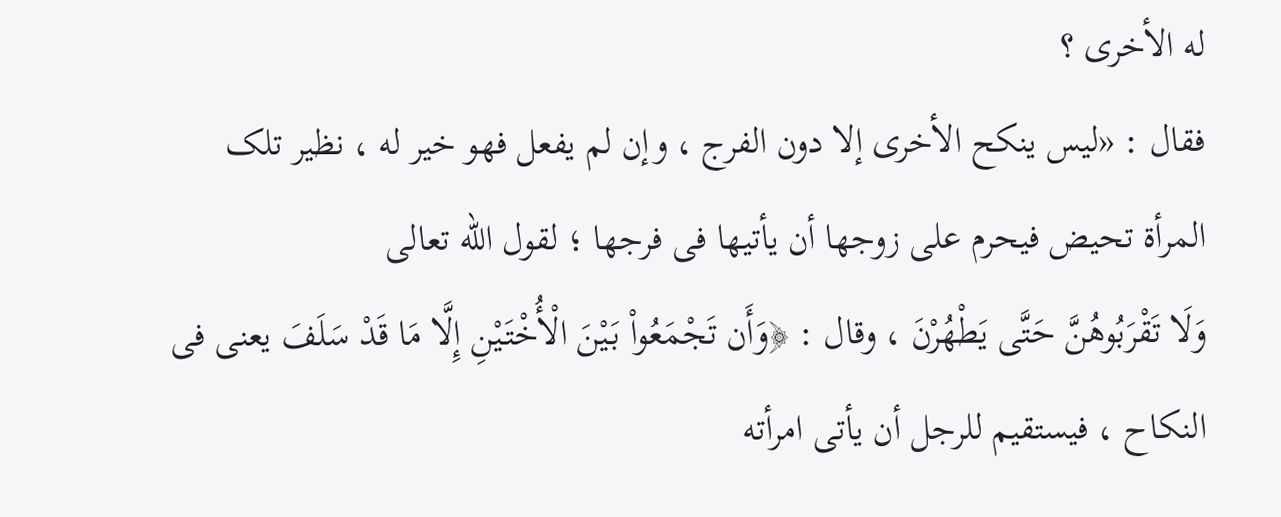له الأخرى ؟
فقال : «لیس ینکح الأخرى إلا دون الفرج ، وإن لم یفعل فهو خیر له ، نظیر تلک
المرأة تحیض فیحرم على زوجها أن یأتیها فی فرجها ؛ لقول الله تعالى
وَلَا تَقْرَبُوهُنَّ حَتَّى یَطْهُرْنَ ، وقال : ﴿وَأَن تَجْمَعُواْ بَیْنَ الْأُخْتَیْنِ إِلَّا مَا قَدْ سَلَفَ یعنى فى النکاح ، فیستقیم للرجل أن یأتی امرأته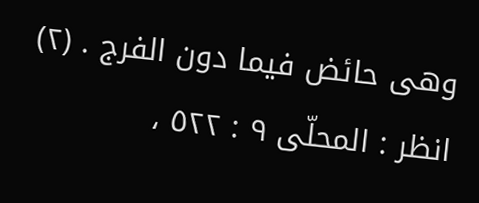وهی حائض فیما دون الفرج . (٢) انظر : المحلّى ٩ : ٥٢٢ ،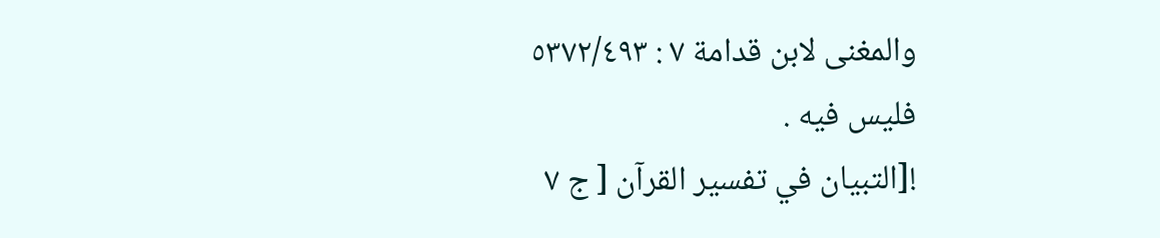والمغنی لابن قدامة ٧ : ٥٣٧٢/٤٩٣
فلیس فیه .
![التبيان في تفسير القرآن [ ج ٧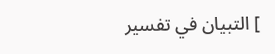] التبيان في تفسير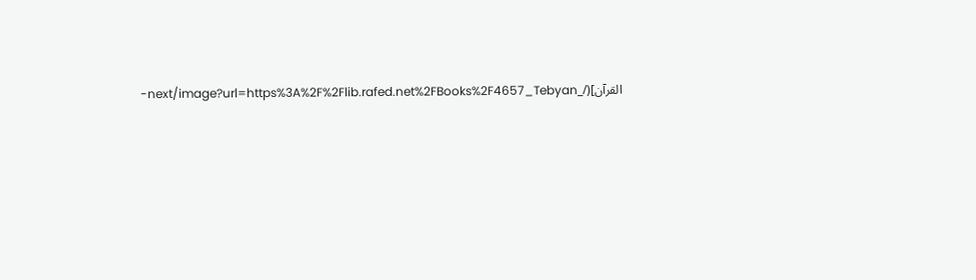القرآن](/_next/image?url=https%3A%2F%2Flib.rafed.net%2FBooks%2F4657_Tebyan-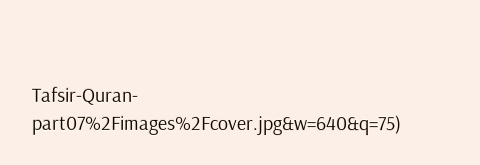Tafsir-Quran-part07%2Fimages%2Fcover.jpg&w=640&q=75)